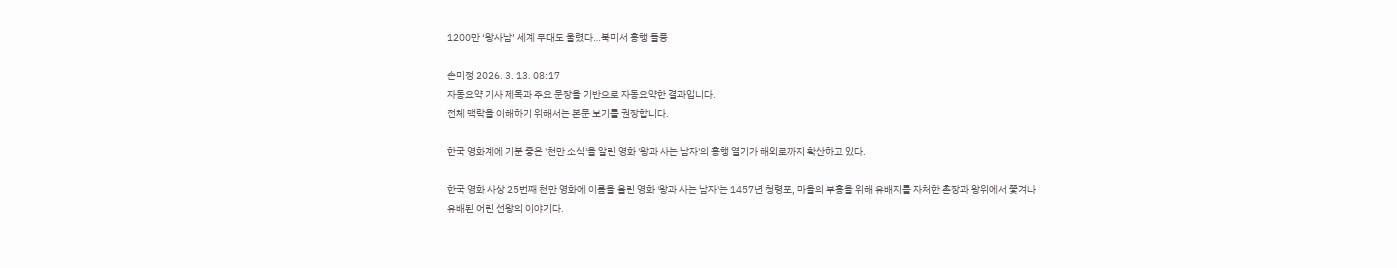1200만 ‘왕사남’ 세계 무대도 울렸다…북미서 흥행 돌풍

손미정 2026. 3. 13. 08:17
자동요약 기사 제목과 주요 문장을 기반으로 자동요약한 결과입니다.
전체 맥락을 이해하기 위해서는 본문 보기를 권장합니다.

한국 영화계에 기분 좋은 '천만 소식'을 알린 영화 '왕과 사는 남자'의 흥행 열기가 해외로까지 확산하고 있다.

한국 영화 사상 25번째 천만 영화에 이름을 올린 영화 '왕과 사는 남자'는 1457년 청령포, 마을의 부흥을 위해 유배지를 자처한 촌장과 왕위에서 쫓겨나 유배된 어린 선왕의 이야기다.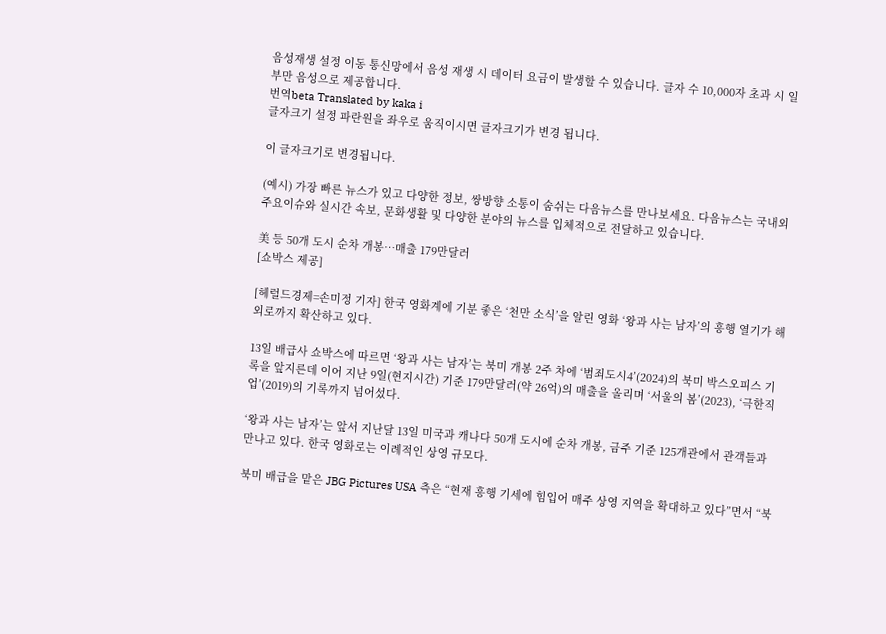음성재생 설정 이동 통신망에서 음성 재생 시 데이터 요금이 발생할 수 있습니다. 글자 수 10,000자 초과 시 일부만 음성으로 제공합니다.
번역beta Translated by kaka i
글자크기 설정 파란원을 좌우로 움직이시면 글자크기가 변경 됩니다.

이 글자크기로 변경됩니다.

(예시) 가장 빠른 뉴스가 있고 다양한 정보, 쌍방향 소통이 숨쉬는 다음뉴스를 만나보세요. 다음뉴스는 국내외 주요이슈와 실시간 속보, 문화생활 및 다양한 분야의 뉴스를 입체적으로 전달하고 있습니다.

美 등 50개 도시 순차 개봉…매출 179만달러
[쇼박스 제공]

[헤럴드경제=손미정 기자] 한국 영화계에 기분 좋은 ‘천만 소식’을 알린 영화 ‘왕과 사는 남자’의 흥행 열기가 해외로까지 확산하고 있다.

13일 배급사 쇼박스에 따르면 ‘왕과 사는 남자’는 북미 개봉 2주 차에 ‘범죄도시4’(2024)의 북미 박스오피스 기록을 앞지른데 이어 지난 9일(현지시간) 기준 179만달러(약 26억)의 매출을 올리며 ‘서울의 봄’(2023), ‘극한직업’(2019)의 기록까지 넘어섰다.

‘왕과 사는 남자’는 앞서 지난달 13일 미국과 캐나다 50개 도시에 순차 개봉, 금주 기준 125개관에서 관객들과 만나고 있다. 한국 영화로는 이례적인 상영 규모다.

북미 배급을 맡은 JBG Pictures USA 측은 “현재 흥행 기세에 힘입어 매주 상영 지역을 확대하고 있다”면서 “북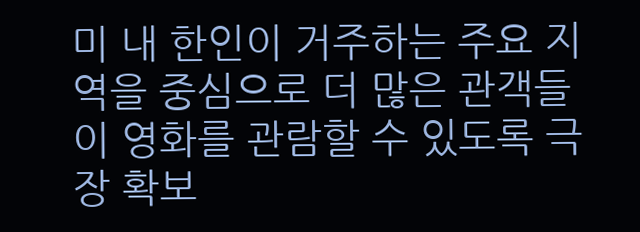미 내 한인이 거주하는 주요 지역을 중심으로 더 많은 관객들이 영화를 관람할 수 있도록 극장 확보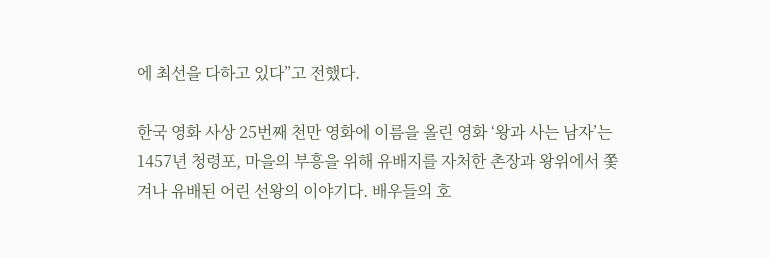에 최선을 다하고 있다”고 전했다.

한국 영화 사상 25번째 천만 영화에 이름을 올린 영화 ‘왕과 사는 남자’는 1457년 청령포, 마을의 부흥을 위해 유배지를 자처한 촌장과 왕위에서 쫓겨나 유배된 어린 선왕의 이야기다. 배우들의 호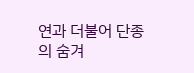연과 더불어 단종의 숨겨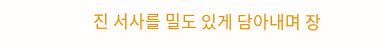진 서사를 밀도 있게 담아내며 장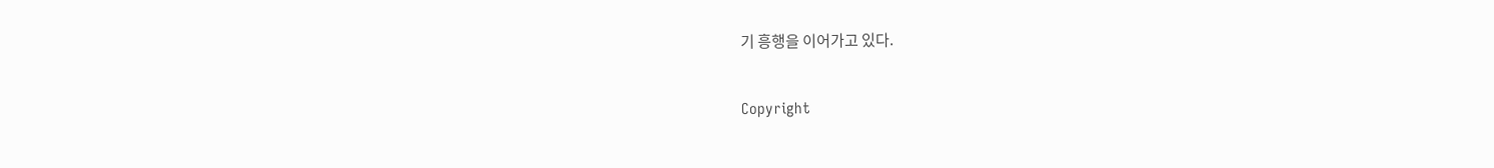기 흥행을 이어가고 있다.

Copyright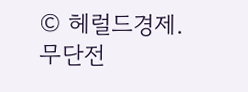© 헤럴드경제. 무단전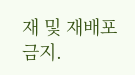재 및 재배포 금지.